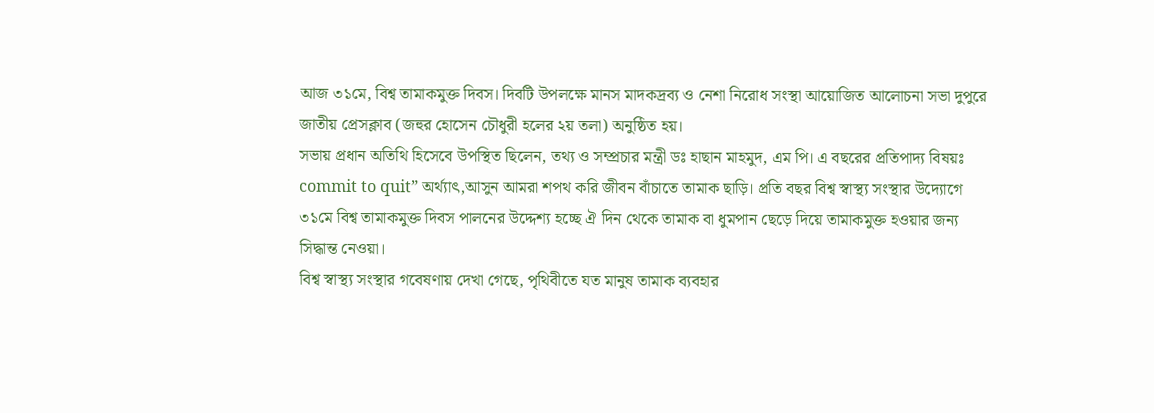আজ ৩১মে, বিশ্ব তামাকমুক্ত দিবস। দিবটি উপলক্ষে মানস মাদকদ্রব্য ও নেশা নিরোধ সংস্থা আয়োজিত আলোচনা সভা দুপুরে জাতীয় প্রেসক্লাব (জহুর হোসেন চৌধুরী হলের ২য় তলা) অনুষ্ঠিত হয়।
সভায় প্রধান অতিথি হিসেবে উপস্থিত ছিলেন, তথ্য ও সম্প্রচার মন্ত্রী ডঃ হাছান মাহমুদ, এম পি। এ বছরের প্রতিপাদ্য বিষয়ঃ commit to quit” অর্থ্যাৎ,আসুন আমরা শপথ করি জীবন বাঁচাতে তামাক ছাড়ি। প্রতি বছর বিশ্ব স্বাস্থ্য সংস্থার উদ্যোগে ৩১মে বিশ্ব তামাকমুক্ত দিবস পালনের উদ্দেশ্য হচ্ছে ঐ দিন থেকে তামাক বা ধুমপান ছেড়ে দিয়ে তামাকমুক্ত হওয়ার জন্য সিদ্ধান্ত নেওয়া।
বিশ্ব স্বাস্থ্য সংস্থার গবেষণায় দেখা গেছে, পৃথিবীতে যত মানুষ তামাক ব্যবহার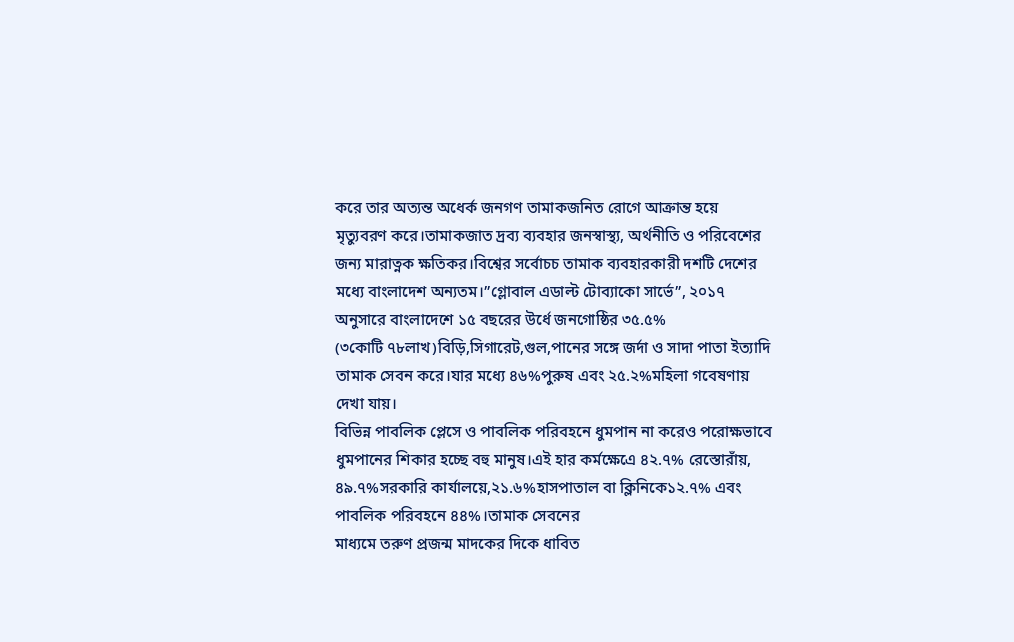করে তার অত্যন্ত অধের্ক জনগণ তামাকজনিত রোগে আক্রান্ত হয়ে মৃত্যুবরণ করে।তামাকজাত দ্রব্য ব্যবহার জনস্বাস্থ্য, অর্থনীতি ও পরিবেশের জন্য মারাত্নক ক্ষতিকর।বিশ্বের সর্বোচচ তামাক ব্যবহারকারী দশটি দেশের মধ্যে বাংলাদেশ অন্যতম।”গ্লোবাল এডাল্ট টোব্যাকো সার্ভে”, ২০১৭ অনুসারে বাংলাদেশে ১৫ বছরের উর্ধে জনগোষ্ঠির ৩৫.৫%
(৩কোটি ৭৮লাখ)বিড়ি,সিগারেট,গুল,পানের সঙ্গে জর্দা ও সাদা পাতা ইত্যাদি তামাক সেবন করে।যার মধ্যে ৪৬%পুরুষ এবং ২৫.২%মহিলা গবেষণায় দেখা যায়।
বিভিন্ন পাবলিক প্লেসে ও পাবলিক পরিবহনে ধুমপান না করেও পরোক্ষভাবে ধুমপানের শিকার হচ্ছে বহু মানুষ।এই হার কর্মক্ষেএে ৪২.৭% রেস্তোরাঁয়, ৪৯.৭%সরকারি কার্যালয়ে,২১.৬%হাসপাতাল বা ক্লিনিকে১২.৭% এবং পাবলিক পরিবহনে ৪৪%।তামাক সেবনের
মাধ্যমে তরুণ প্রজন্ম মাদকের দিকে ধাবিত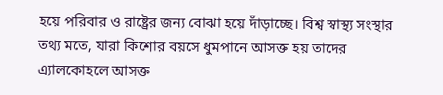হয়ে পরিবার ও রাষ্ট্রের জন্য বোঝা হয়ে দাঁড়াচ্ছে। বিশ্ব স্বাস্থ্য সংস্থার তথ্য মতে, যারা কিশোর বয়সে ধুমপানে আসক্ত হয় তাদের এ্যালকোহলে আসক্ত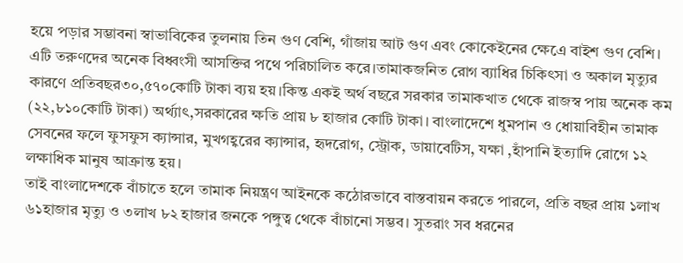হয়ে পড়ার সম্ভাবনা স্বাভাবিকের তুলনায় তিন গুণ বেশি, গাঁজায় আট গুণ এবং কোকেইনের ক্ষেএে বাইশ গুণ বেশি।
এটি তরুণদের অনেক বিধ্বংসী আসক্তির পথে পরিচালিত করে।তামাকজনিত রোগ ব্যাধির চিকিৎসা ও অকাল মৃত্যুর কারণে প্রতিবছর৩০,৫৭০কোটি টাকা ব্যয় হয়।কিন্ত একই অর্থ বছরে সরকার তামাকখাত থেকে রাজস্ব পায় অনেক কম (২২,৮১০কোটি টাকা) অর্থ্যাৎ,সরকারের ক্ষতি প্রায় ৮ হাজার কোটি টাকা। বাংলাদেশে ধুমপান ও ধোয়াবিহীন তামাক সেবনের ফলে ফুসফুস ক্যান্সার, মুখগহ্বরের ক্যান্সার, হৃদরোগ, স্ট্রোক, ডায়াবেটিস, যক্ষা ,হাঁপানি ইত্যাদি রোগে ১২ লক্ষাধিক মানুষ আক্রান্ত হয়।
তাই বাংলাদেশকে বাঁচাতে হলে তামাক নিয়ন্ত্রণ আইনকে কঠোরভাবে বাস্তবায়ন করতে পারলে, প্রতি বছর প্রায় ১লাখ ৬১হাজার মৃত্যু ও ৩লাখ ৮২ হাজার জনকে পঙ্গুত্ব থেকে বাঁচানো সম্ভব। সুতরাং সব ধরনের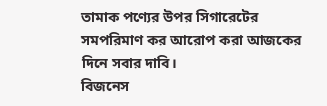তামাক পণ্যের উপর সিগারেটের সমপরিমাণ কর আরোপ করা আজকের দিনে সবার দাবি।
বিজনেস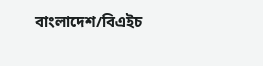বাংলাদেশ/বিএইচ